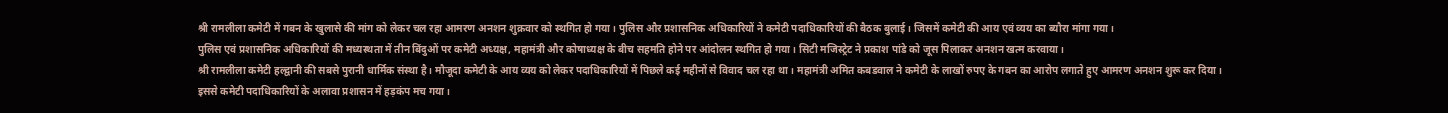श्री रामलीला कमेटी में गबन के खुलासे की मांग को लेकर चल रहा आमरण अनशन शुक्रवार को स्थगित हो गया। पुलिस और प्रशासनिक अधिकारियों ने कमेटी पदाधिकारियों की बैठक बुलाई। जिसमें कमेटी की आय एवं व्यय का ब्यौरा मांगा गया।
पुलिस एवं प्रशासनिक अधिकारियों की मध्यस्थता में तीन बिंदुओं पर कमेटी अध्यक्ष, महामंत्री और कोषाध्यक्ष के बीच सहमति होने पर आंदोलन स्थगित हो गया। सिटी मजिस्ट्रेट ने प्रकाश पांडे को जूस पिलाकर अनशन खत्म करवाया।
श्री रामलीला कमेटी हल्द्वानी की सबसे पुरानी धार्मिक संस्था है। मौजूदा कमेटी के आय व्यय को लेकर पदाधिकारियों में पिछले कई महीनों से विवाद चल रहा था। महामंत्री अमित कबडवाल ने कमेटी के लाखों रुपए के गबन का आरोप लगाते हुए आमरण अनशन शुरू कर दिया।
इससे कमेटी पदाधिकारियों के अलावा प्रशासन में हड़कंप मच गया।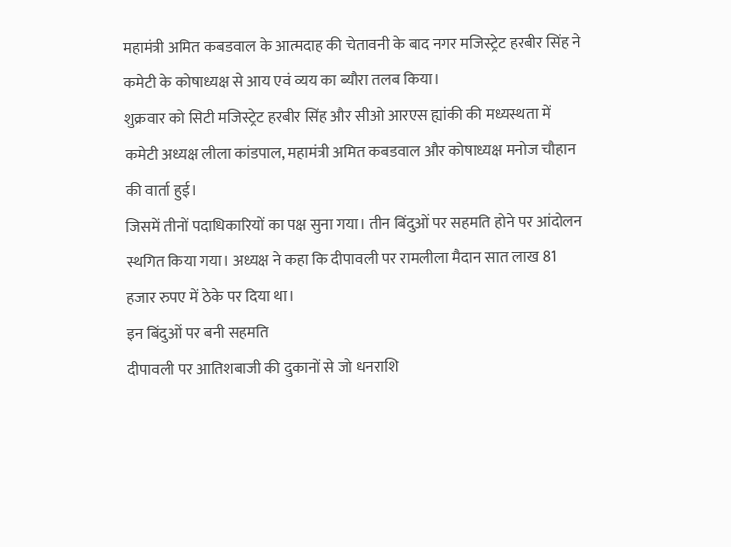महामंत्री अमित कबडवाल के आत्मदाह की चेतावनी के बाद नगर मजिस्ट्रेट हरबीर सिंह ने कमेटी के कोषाध्यक्ष से आय एवं व्यय का ब्यौरा तलब किया।
शुक्रवार को सिटी मजिस्ट्रेट हरबीर सिंह और सीओ आरएस ह्यांकी की मध्यस्थता में कमेटी अध्यक्ष लीला कांडपाल, महामंत्री अमित कबडवाल और कोषाध्यक्ष मनोज चौहान की वार्ता हुई।
जिसमें तीनों पदाधिकारियों का पक्ष सुना गया। तीन बिंदुओं पर सहमति होने पर आंदोलन स्थगित किया गया। अध्यक्ष ने कहा कि दीपावली पर रामलीला मैदान सात लाख 81 हजार रुपए में ठेके पर दिया था।
इन बिंदुओं पर बनी सहमति
दीपावली पर आतिशबाजी की दुकानों से जो धनराशि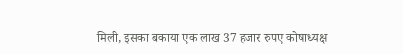मिली, इसका बकाया एक लाख 37 हजार रुपए कोषाध्यक्ष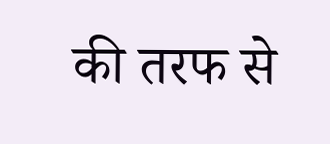की तरफ से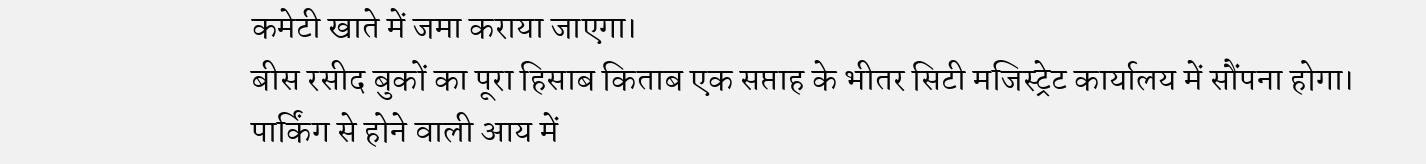कमेटी खाते में जमा कराया जाएगा।
बीस रसीद बुकों का पूरा हिसाब किताब एक सप्ताह के भीतर सिटी मजिस्ट्रेट कार्यालय में सौंपना होगा।
पार्किंग से होने वाली आय में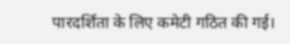पारदर्शिता के लिए कमेटी गठित की गई।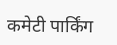कमेटी पार्किंग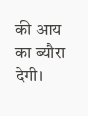की आय का ब्यौरा देगी।